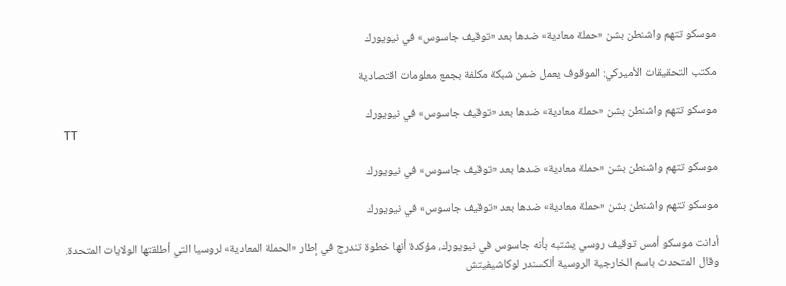موسكو تتهم واشنطن بشن «حملة معادية» ضدها بعد «توقيف جاسوس» في نيويورك

مكتب التحقيقات الأميركي: الموقوف يعمل ضمن شبكة مكلفة بجمع معلومات اقتصادية

موسكو تتهم واشنطن بشن «حملة معادية» ضدها بعد «توقيف جاسوس» في نيويورك
TT

موسكو تتهم واشنطن بشن «حملة معادية» ضدها بعد «توقيف جاسوس» في نيويورك

موسكو تتهم واشنطن بشن «حملة معادية» ضدها بعد «توقيف جاسوس» في نيويورك

أدانت موسكو أمس توقيف روسي يشتبه بأنه جاسوس في نيويورك، مؤكدة أنها خطوة تندرج في إطار «الحملة المعادية» لروسيا التي أطلقتها الولايات المتحدة. وقال المتحدث باسم الخارجية الروسية ألكسندر لوكاشيفيتش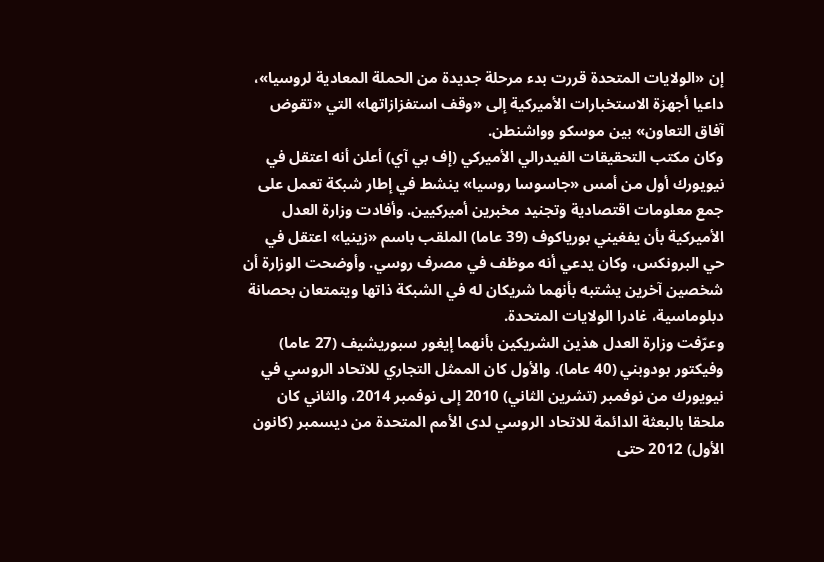إن «الولايات المتحدة قررت بدء مرحلة جديدة من الحملة المعادية لروسيا»، داعيا أجهزة الاستخبارات الأميركية إلى «وقف استفزازاتها» التي «تقوض آفاق التعاون» بين موسكو وواشنطن.
وكان مكتب التحقيقات الفيدرالي الأميركي (إف بي آي) أعلن أنه اعتقل في نيويورك أول من أمس «جاسوسا روسيا» ينشط في إطار شبكة تعمل على جمع معلومات اقتصادية وتجنيد مخبرين أميركيين. وأفادت وزارة العدل الأميركية بأن يفغيني بورياكوف (39 عاما) الملقب باسم «زينيا» اعتقل في حي البرونكس، وكان يدعي أنه موظف في مصرف روسي. وأوضحت الوزارة أن شخصين آخرين يشتبه بأنهما شريكان له في الشبكة ذاتها ويتمتعان بحصانة دبلوماسية، غادرا الولايات المتحدة.
وعرّفت وزارة العدل هذين الشريكين بأنهما إيغور سبوريشيف (27 عاما) وفيكتور بودوبني (40 عاما). والأول كان الممثل التجاري للاتحاد الروسي في نيويورك من نوفمبر (تشرين الثاني) 2010 إلى نوفمبر 2014، والثاني كان ملحقا بالبعثة الدائمة للاتحاد الروسي لدى الأمم المتحدة من ديسمبر (كانون الأول) 2012 حتى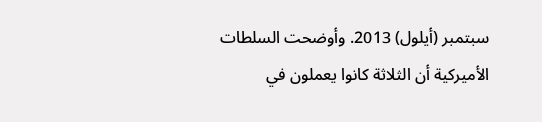سبتمبر (أيلول) 2013. وأوضحت السلطات الأميركية أن الثلاثة كانوا يعملون في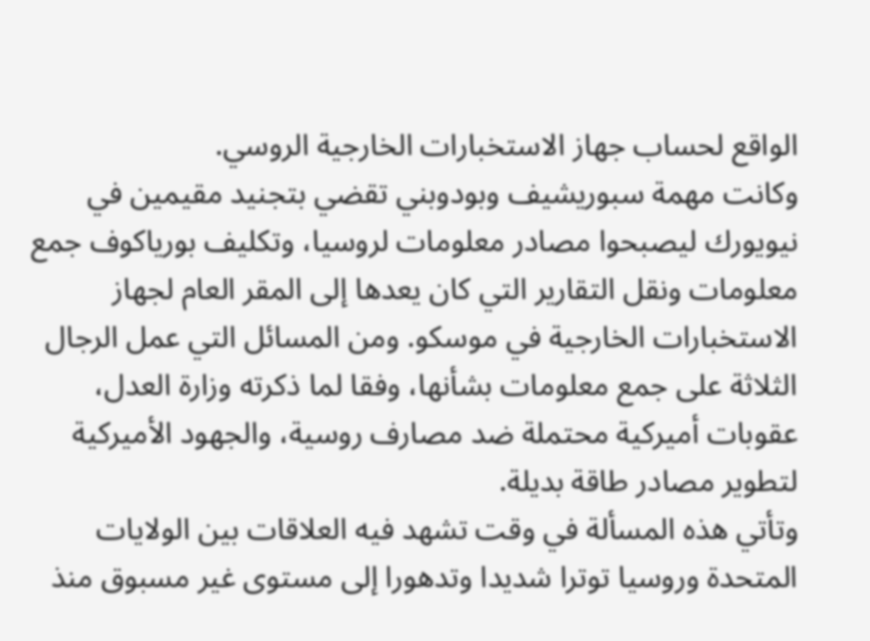الواقع لحساب جهاز الاستخبارات الخارجية الروسي.
وكانت مهمة سبوريشيف وبودوبني تقضي بتجنيد مقيمين في نيويورك ليصبحوا مصادر معلومات لروسيا، وتكليف بورياكوف جمع معلومات ونقل التقارير التي كان يعدها إلى المقر العام لجهاز الاستخبارات الخارجية في موسكو. ومن المسائل التي عمل الرجال الثلاثة على جمع معلومات بشأنها، وفقا لما ذكرته وزارة العدل، عقوبات أميركية محتملة ضد مصارف روسية، والجهود الأميركية لتطوير مصادر طاقة بديلة.
وتأتي هذه المسألة في وقت تشهد فيه العلاقات بين الولايات المتحدة وروسيا توترا شديدا وتدهورا إلى مستوى غير مسبوق منذ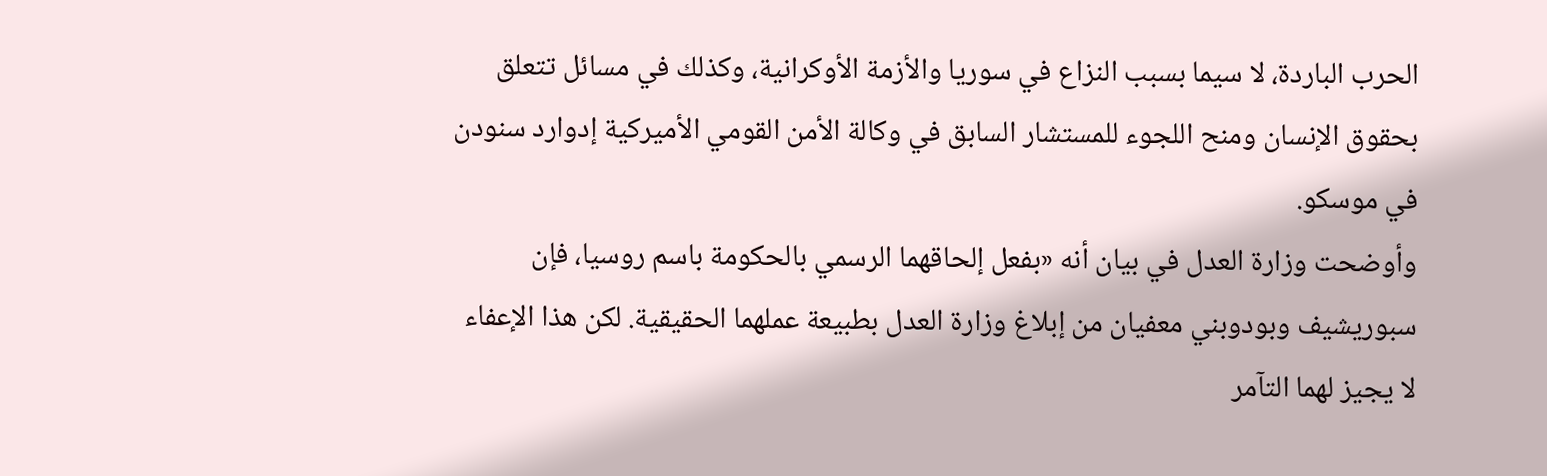الحرب الباردة، لا سيما بسبب النزاع في سوريا والأزمة الأوكرانية، وكذلك في مسائل تتعلق بحقوق الإنسان ومنح اللجوء للمستشار السابق في وكالة الأمن القومي الأميركية إدوارد سنودن في موسكو.
وأوضحت وزارة العدل في بيان أنه «بفعل إلحاقهما الرسمي بالحكومة باسم روسيا، فإن سبوريشيف وبودوبني معفيان من إبلاغ وزارة العدل بطبيعة عملهما الحقيقية. لكن هذا الإعفاء لا يجيز لهما التآمر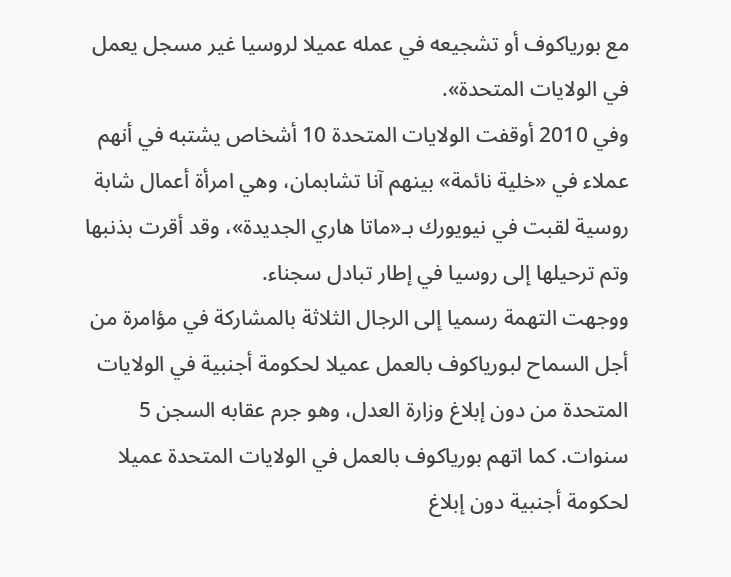مع بورياكوف أو تشجيعه في عمله عميلا لروسيا غير مسجل يعمل في الولايات المتحدة».
وفي 2010 أوقفت الولايات المتحدة 10 أشخاص يشتبه في أنهم عملاء في «خلية نائمة» بينهم آنا تشابمان، وهي امرأة أعمال شابة روسية لقبت في نيويورك بـ«ماتا هاري الجديدة»، وقد أقرت بذنبها وتم ترحيلها إلى روسيا في إطار تبادل سجناء.
ووجهت التهمة رسميا إلى الرجال الثلاثة بالمشاركة في مؤامرة من أجل السماح لبورياكوف بالعمل عميلا لحكومة أجنبية في الولايات المتحدة من دون إبلاغ وزارة العدل، وهو جرم عقابه السجن 5 سنوات. كما اتهم بورياكوف بالعمل في الولايات المتحدة عميلا لحكومة أجنبية دون إبلاغ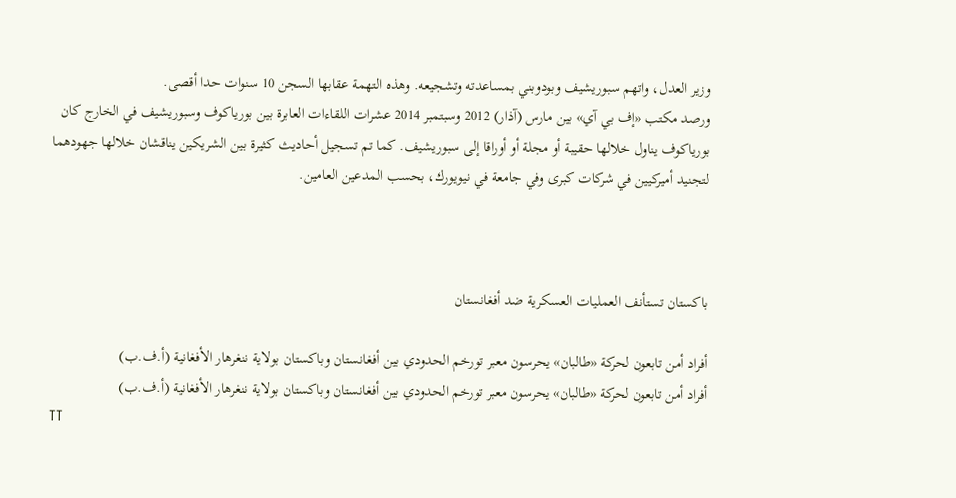وزير العدل، واتهم سبوريشيف وبودوبني بمساعدته وتشجيعه. وهذه التهمة عقابها السجن 10 سنوات حدا أقصى.
ورصد مكتب «إف بي آي» بين مارس (آذار) 2012 وسبتمبر 2014 عشرات اللقاءات العابرة بين بورياكوف وسبوريشيف في الخارج كان بورياكوف يناول خلالها حقيبة أو مجلة أو أوراقا إلى سبوريشيف. كما تم تسجيل أحاديث كثيرة بين الشريكين يناقشان خلالها جهودهما لتجنيد أميركيين في شركات كبرى وفي جامعة في نيويورك، بحسب المدعين العامين.



باكستان تستأنف العمليات العسكرية ضد أفغانستان

أفراد أمن تابعون لحركة «طالبان» يحرسون معبر تورخم الحدودي بين أفغانستان وباكستان بولاية ننغرهار الأفغانية (أ.ف.ب)
أفراد أمن تابعون لحركة «طالبان» يحرسون معبر تورخم الحدودي بين أفغانستان وباكستان بولاية ننغرهار الأفغانية (أ.ف.ب)
TT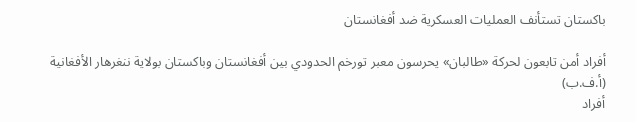باكستان تستأنف العمليات العسكرية ضد أفغانستان

أفراد أمن تابعون لحركة «طالبان» يحرسون معبر تورخم الحدودي بين أفغانستان وباكستان بولاية ننغرهار الأفغانية (أ.ف.ب)
أفراد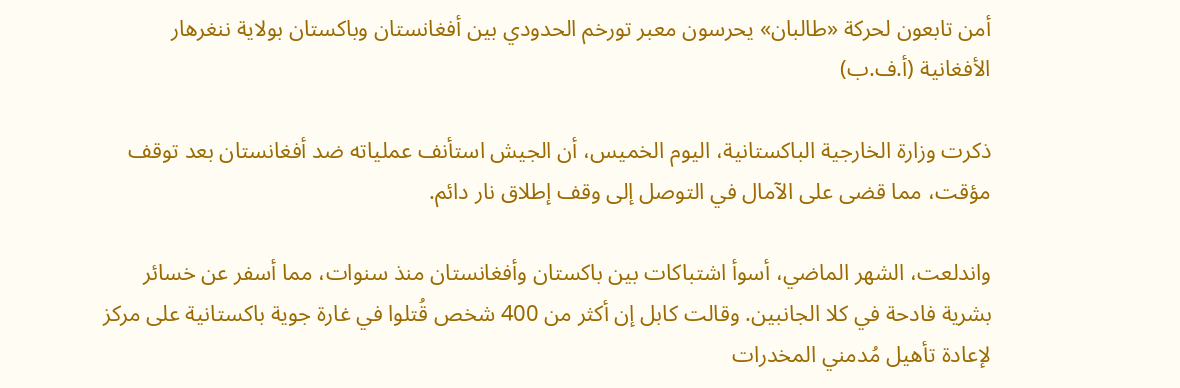أمن تابعون لحركة «طالبان» يحرسون معبر تورخم الحدودي بين أفغانستان وباكستان بولاية ننغرهار الأفغانية (أ.ف.ب)

ذكرت وزارة الخارجية الباكستانية، اليوم الخميس، أن الجيش استأنف عملياته ضد أفغانستان بعد توقف مؤقت، مما قضى على الآمال في التوصل إلى وقف إطلاق نار دائم.

واندلعت، الشهر الماضي، أسوأ اشتباكات بين باكستان وأفغانستان منذ سنوات، مما أسفر عن خسائر بشرية فادحة في كلا الجانبين. وقالت كابل إن أكثر من 400 شخص قُتلوا في غارة جوية باكستانية على مركز لإعادة تأهيل مُدمني المخدرات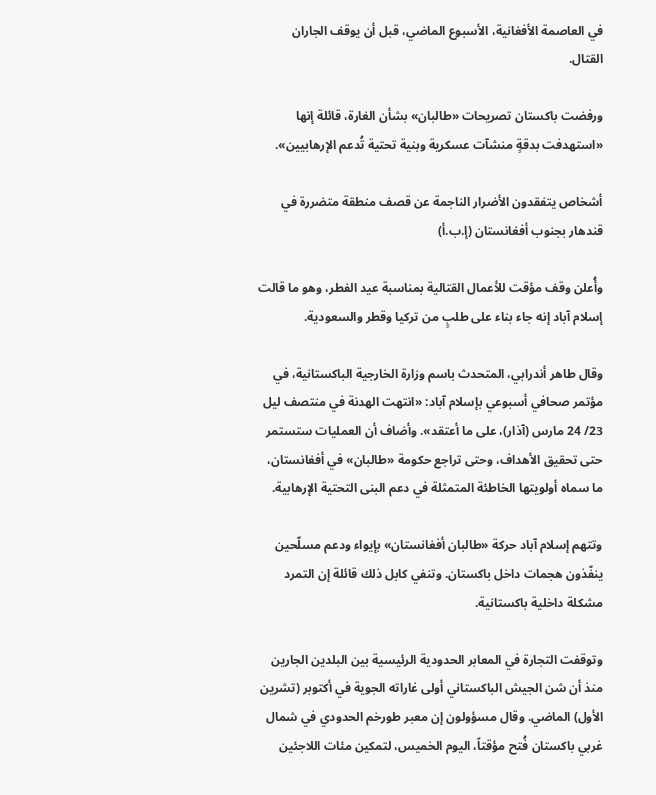في العاصمة الأفغانية، الأسبوع الماضي، قبل أن يوقف الجاران القتال.

ورفضت باكستان تصريحات «طالبان» بشأن الغارة، قائلة إنها «استهدفت بدقةٍ منشآت عسكرية وبنية تحتية تُدعم الإرهابيين».

أشخاص يتفقدون الأضرار الناجمة عن قصف منطقة متضررة في قندهار بجنوب أفغانستان (إ.ب.أ)

وأُعلن وقف مؤقت للأعمال القتالية بمناسبة عيد الفطر، وهو ما قالت إسلام آباد إنه جاء بناء على طلبٍ من تركيا وقطر والسعودية.

وقال طاهر أندرابي، المتحدث باسم وزارة الخارجية الباكستانية، في مؤتمر صحافي أسبوعي بإسلام آباد: «انتهت الهدنة في منتصف ليل 23/ 24 مارس (آذار)، على ما أعتقد». وأضاف أن العمليات ستستمر حتى تحقيق الأهداف، وحتى تراجع حكومة «طالبان» في أفغانستان، ما سماه أولويتها الخاطئة المتمثلة في دعم البنى التحتية الإرهابية.

وتتهم إسلام آباد حركة «طالبان أفغانستان» بإيواء ودعم مسلّحين ينفّذون هجمات داخل باكستان. وتنفي كابل ذلك قائلة إن التمرد مشكلة داخلية باكستانية.

وتوقفت التجارة في المعابر الحدودية الرئيسية بين البلدين الجارين منذ أن شن الجيش الباكستاني أولى غاراته الجوية في أكتوبر (تشرين الأول) الماضي. وقال مسؤولون إن معبر طورخم الحدودي في شمال غربي باكستان فُتح مؤقتاً، اليوم الخميس، لتمكين مئات اللاجئين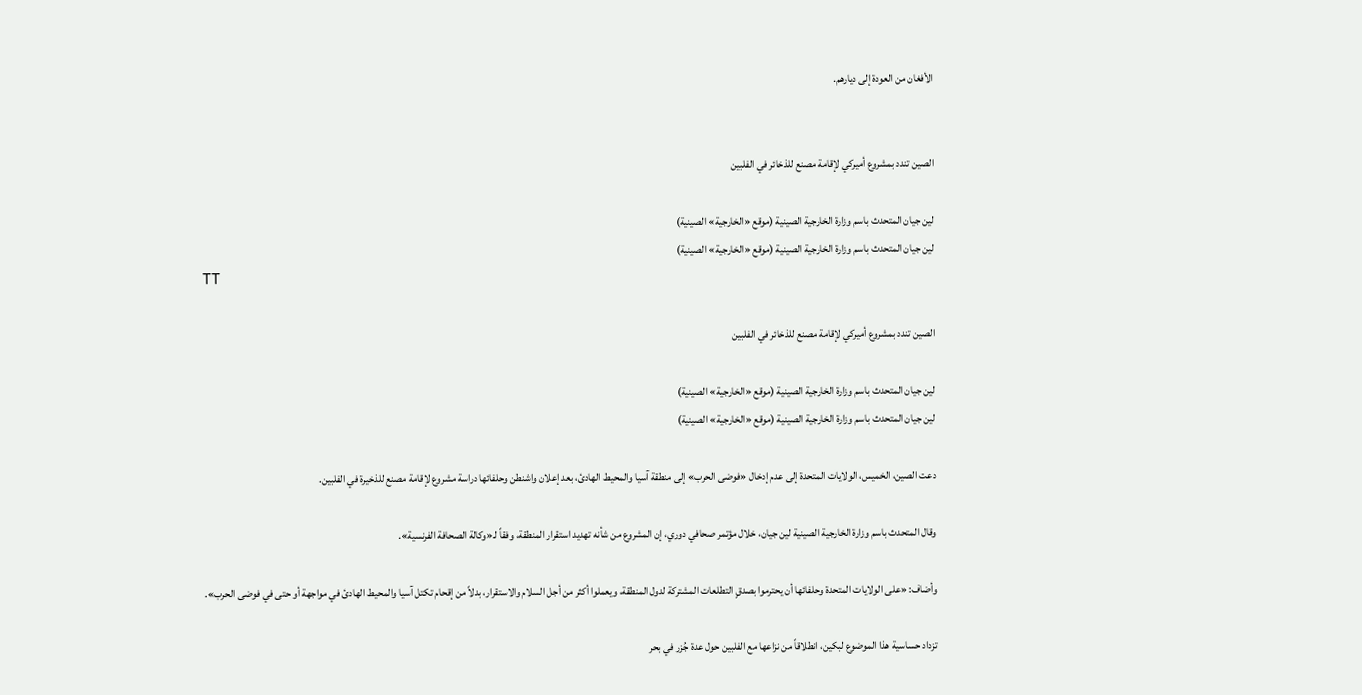الأفغان من العودة إلى ديارهم.


الصين تندد بمشروع أميركي لإقامة مصنع للذخائر في الفلبين

لين جيان المتحدث باسم وزارة الخارجية الصينية (موقع «الخارجية» الصينية)
لين جيان المتحدث باسم وزارة الخارجية الصينية (موقع «الخارجية» الصينية)
TT

الصين تندد بمشروع أميركي لإقامة مصنع للذخائر في الفلبين

لين جيان المتحدث باسم وزارة الخارجية الصينية (موقع «الخارجية» الصينية)
لين جيان المتحدث باسم وزارة الخارجية الصينية (موقع «الخارجية» الصينية)

دعت الصين، الخميس، الولايات المتحدة إلى عدم إدخال «فوضى الحرب» إلى منطقة آسيا والمحيط الهادئ، بعد إعلان واشنطن وحلفائها دراسة مشروع لإقامة مصنع للذخيرة في الفلبين.

وقال المتحدث باسم وزارة الخارجية الصينية لين جيان، خلال مؤتمر صحافي دوري، إن المشروع من شأنه تهديد استقرار المنطقة، وفقاً لـ«وكالة الصحافة الفرنسية».

وأضاف: «على الولايات المتحدة وحلفائها أن يحترموا بصدقٍ التطلعات المشتركة لدول المنطقة، ويعملوا أكثر من أجل السلام والاستقرار، بدلاً من إقحام تكتل آسيا والمحيط الهادئ في مواجهة أو حتى في فوضى الحرب».

تزداد حساسية هذا الموضوع لبكين، انطلاقاً من نزاعها مع الفلبين حول عدة جُزر في بحر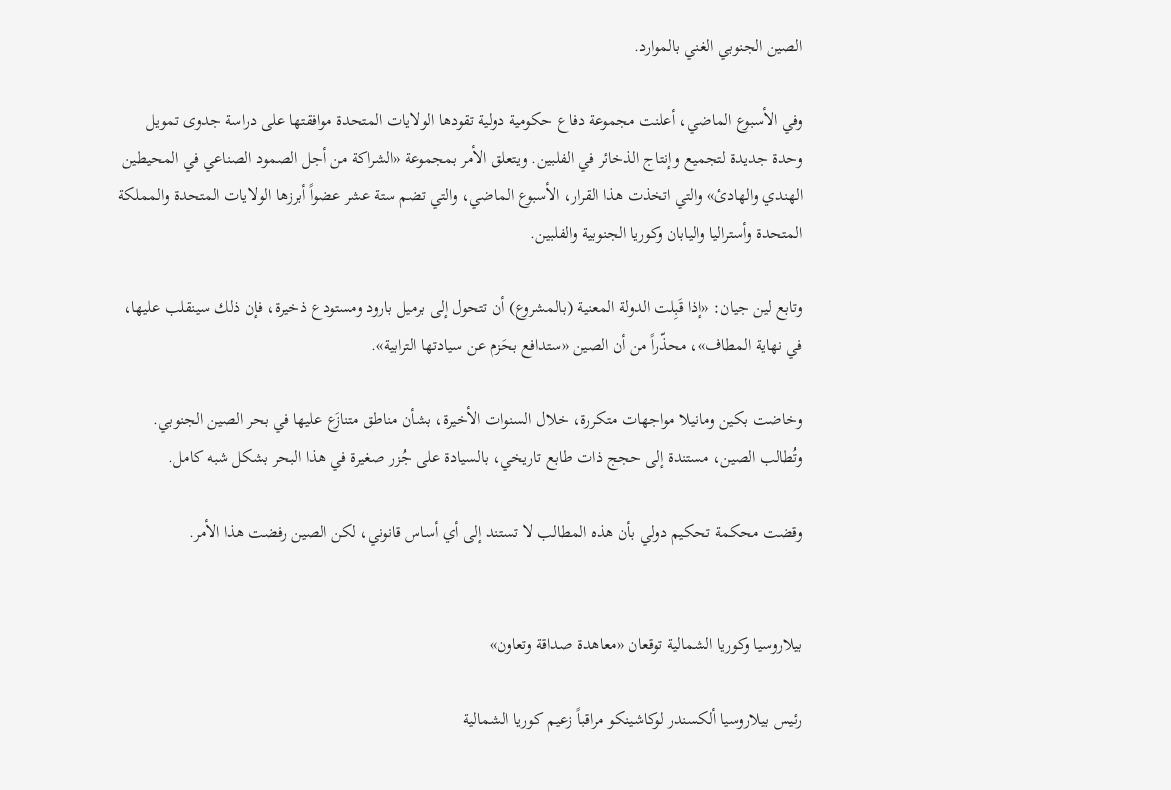الصين الجنوبي الغني بالموارد.

وفي الأسبوع الماضي، أعلنت مجموعة دفاع حكومية دولية تقودها الولايات المتحدة موافقتها على دراسة جدوى تمويل وحدة جديدة لتجميع وإنتاج الذخائر في الفلبين. ويتعلق الأمر بمجموعة «الشراكة من أجل الصمود الصناعي في المحيطين الهندي والهادئ» والتي اتخذت هذا القرار، الأسبوع الماضي، والتي تضم ستة عشر عضواً أبرزها الولايات المتحدة والمملكة المتحدة وأستراليا واليابان وكوريا الجنوبية والفلبين.

وتابع لين جيان: «إذا قَبِلت الدولة المعنية (بالمشروع) أن تتحول إلى برميل بارود ومستودع ذخيرة، فإن ذلك سينقلب عليها، في نهاية المطاف»، محذّراً من أن الصين «ستدافع بحَزم عن سيادتها الترابية».

وخاضت بكين ومانيلا مواجهات متكررة، خلال السنوات الأخيرة، بشأن مناطق متنازَع عليها في بحر الصين الجنوبي. وتُطالب الصين، مستندة إلى حجج ذات طابع تاريخي، بالسيادة على جُزر صغيرة في هذا البحر بشكل شبه كامل.

وقضت محكمة تحكيم دولي بأن هذه المطالب لا تستند إلى أي أساس قانوني، لكن الصين رفضت هذا الأمر.


بيلاروسيا وكوريا الشمالية توقعان «معاهدة صداقة وتعاون»

رئيس بيلاروسيا ألكسندر لوكاشينكو مراقباً زعيم كوريا الشمالية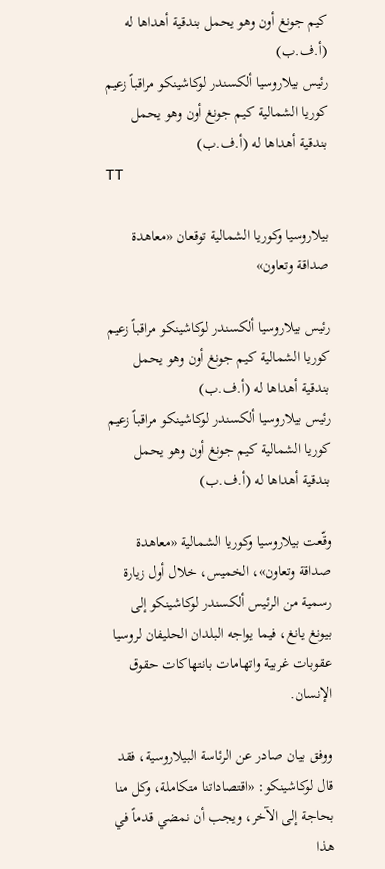كيم جونغ أون وهو يحمل بندقية أهداها له (أ.ف.ب)
رئيس بيلاروسيا ألكسندر لوكاشينكو مراقباً زعيم كوريا الشمالية كيم جونغ أون وهو يحمل بندقية أهداها له (أ.ف.ب)
TT

بيلاروسيا وكوريا الشمالية توقعان «معاهدة صداقة وتعاون»

رئيس بيلاروسيا ألكسندر لوكاشينكو مراقباً زعيم كوريا الشمالية كيم جونغ أون وهو يحمل بندقية أهداها له (أ.ف.ب)
رئيس بيلاروسيا ألكسندر لوكاشينكو مراقباً زعيم كوريا الشمالية كيم جونغ أون وهو يحمل بندقية أهداها له (أ.ف.ب)

وقّعت بيلاروسيا وكوريا الشمالية «معاهدة صداقة وتعاون»، الخميس، خلال أول زيارة رسمية من الرئيس ألكسندر لوكاشينكو إلى بيونغ يانغ، فيما يواجه البلدان الحليفان لروسيا عقوبات غربية واتهامات بانتهاكات حقوق الإنسان.

ووفق بيان صادر عن الرئاسة البيلاروسية، فقد قال لوكاشينكو: «اقتصاداتنا متكاملة، وكل منا بحاجة إلى الآخر، ويجب أن نمضي قدماً في هذا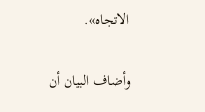الاتجاه».

وأضاف البيان أن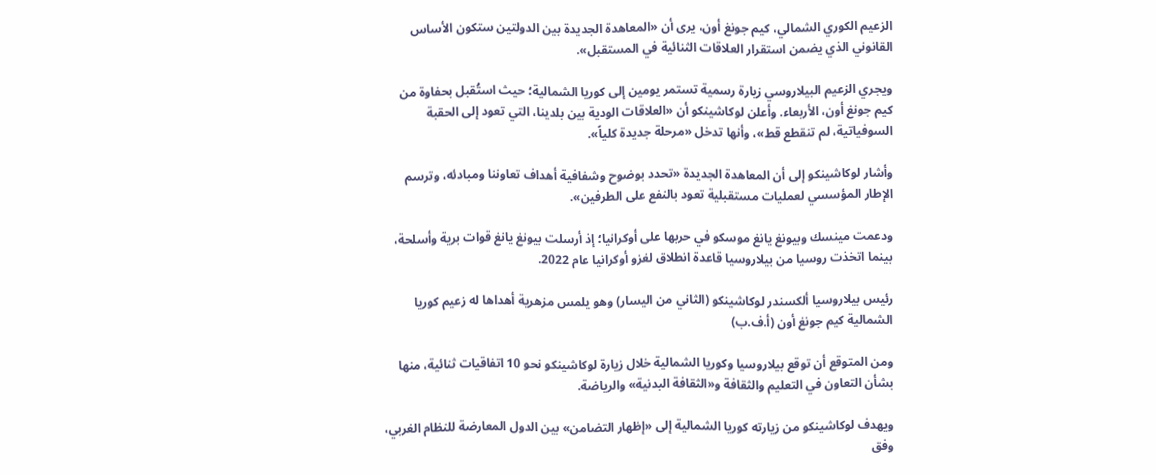الزعيم الكوري الشمالي، كيم جونغ أون، يرى أن «المعاهدة الجديدة بين الدولتين ستكون الأساس القانوني الذي يضمن استقرار العلاقات الثنائية في المستقبل».

ويجري الزعيم البيلاروسي زيارة رسمية تستمر يومين إلى كوريا الشمالية؛ حيث استُقبل بحفاوة من كيم جونغ أون، الأربعاء. وأعلن لوكاشينكو أن «العلاقات الودية بين بلدينا، التي تعود إلى الحقبة السوفياتية، لم تنقطع قط»، وأنها تدخل «مرحلة جديدة كلياً».

وأشار لوكاشينكو إلى أن المعاهدة الجديدة «تحدد بوضوح وشفافية أهداف تعاوننا ومبادئه، وترسم الإطار المؤسسي لعمليات مستقبلية تعود بالنفع على الطرفين».

ودعمت مينسك وبيونغ يانغ موسكو في حربها على أوكرانيا؛ إذ أرسلت بيونغ يانغ قوات برية وأسلحة، بينما اتخذت روسيا من بيلاروسيا قاعدة انطلاق لغزو أوكرانيا عام 2022.

رئيس بيلاروسيا ألكسندر لوكاشينكو (الثاني من اليسار) وهو يلمس مزهرية أهداها له زعيم كوريا الشمالية كيم جونغ أون (أ.ف.ب)

ومن المتوقع أن توقع بيلاروسيا وكوريا الشمالية خلال زيارة لوكاشينكو نحو 10 اتفاقيات ثنائية، منها بشأن التعاون في التعليم والثقافة و«الثقافة البدنية» والرياضة.

ويهدف لوكاشينكو من زيارته كوريا الشمالية إلى «إظهار التضامن» بين الدول المعارضة للنظام الغربي، وفق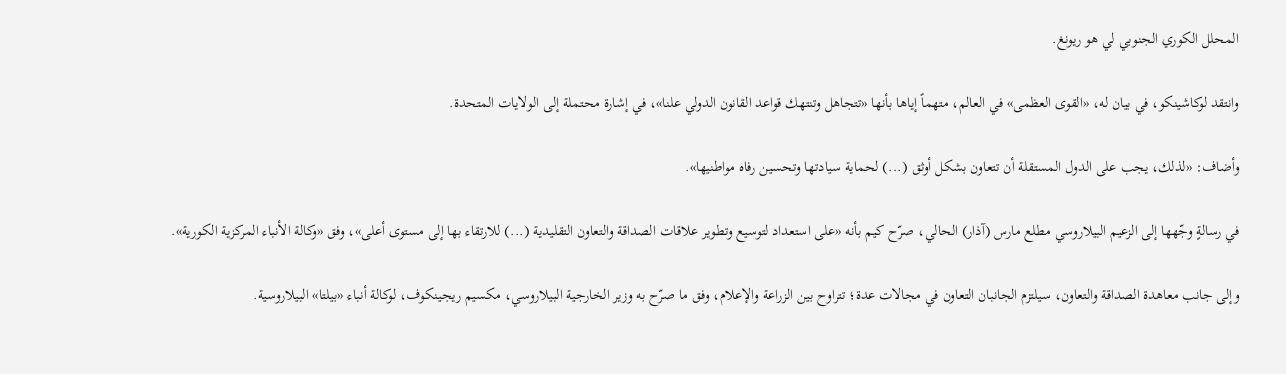المحلل الكوري الجنوبي لي هو ريونغ.

وانتقد لوكاشينكو، في بيان له، «القوى العظمى» في العالم، متهماً إياها بأنها «تتجاهل وتنتهك قواعد القانون الدولي علنا»، في إشارة محتملة إلى الولايات المتحدة.

وأضاف: «لذلك، يجب على الدول المستقلة أن تتعاون بشكل أوثق (...) لحماية سيادتها وتحسين رفاه مواطنيها».

في رسالةٍ وجّهها إلى الزعيم البيلاروسي مطلع مارس (آذار) الحالي، صرّح كيم بأنه «على استعداد لتوسيع وتطوير علاقات الصداقة والتعاون التقليدية (...) للارتقاء بها إلى مستوى أعلى»، وفق «وكالة الأنباء المركزية الكورية».

وإلى جانب معاهدة الصداقة والتعاون، سيلتزم الجانبان التعاون في مجالات عدة؛ تتراوح بين الزراعة والإعلام، وفق ما صرّح به وزير الخارجية البيلاروسي، مكسيم ريجينكوف، لوكالة أنباء «بيلتا» البيلاروسية.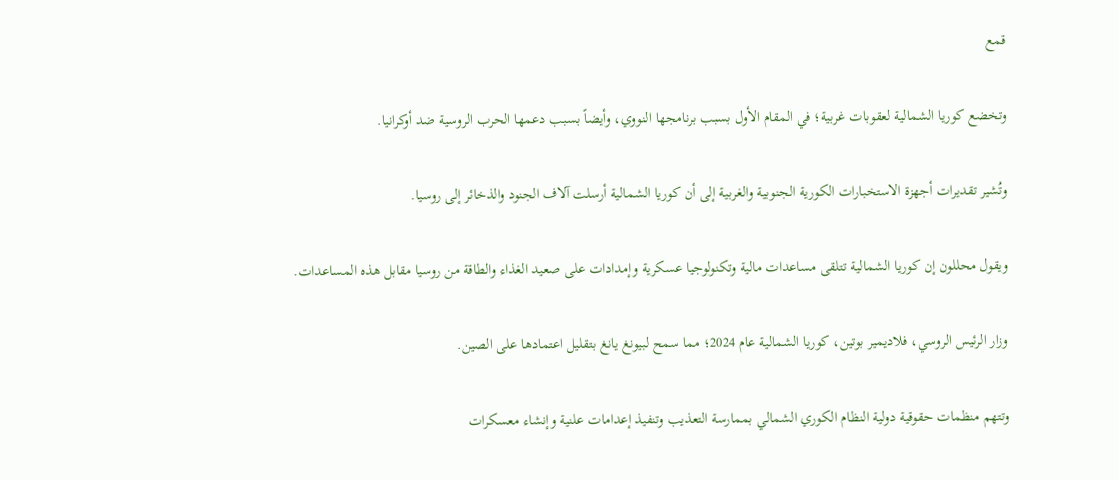قمع

وتخضع كوريا الشمالية لعقوبات غربية؛ في المقام الأول بسبب برنامجها النووي، وأيضاً بسبب دعمها الحرب الروسية ضد أوكرانيا.

وتُشير تقديرات أجهزة الاستخبارات الكورية الجنوبية والغربية إلى أن كوريا الشمالية أرسلت آلاف الجنود والذخائر إلى روسيا.

ويقول محللون إن كوريا الشمالية تتلقى مساعدات مالية وتكنولوجيا عسكرية وإمدادات على صعيد الغذاء والطاقة من روسيا مقابل هذه المساعدات.

وزار الرئيس الروسي، فلاديمير بوتين، كوريا الشمالية عام 2024؛ مما سمح لبيونغ يانغ بتقليل اعتمادها على الصين.

وتتهم منظمات حقوقية دولية النظام الكوري الشمالي بممارسة التعذيب وتنفيذ إعدامات علنية وإنشاء معسكرات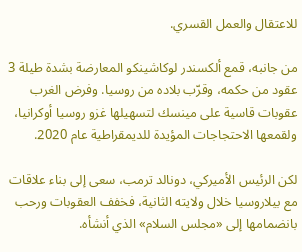للاعتقال والعمل القسري.

من جانبه، قمع ألكسندر لوكاشينكو المعارضة بشدة طيلة 3 عقود من حكمه، وقرّب بلاده من روسيا. وفرض الغرب عقوبات قاسية على مينسك لتسهيلها غزو روسيا أوكرانيا، ولقمعها الاحتجاجات المؤيدة للديمقراطية عام 2020.

لكن الرئيس الأميركي، دونالد ترمب، سعى إلى بناء علاقات مع بيلاروسيا خلال ولايته الثانية، فخفف العقوبات ورحب بانضمامها إلى «مجلس السلام» الذي أنشأه.